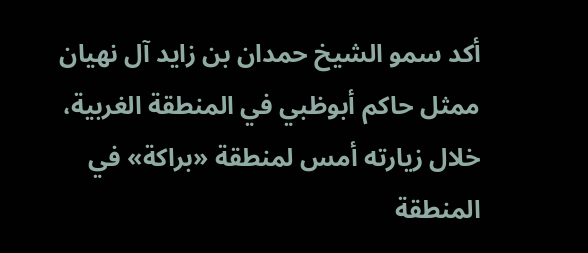أكد سمو الشيخ حمدان بن زايد آل نهيان ممثل حاكم أبوظبي في المنطقة الغربية، خلال زيارته أمس لمنطقة «براكة» في المنطقة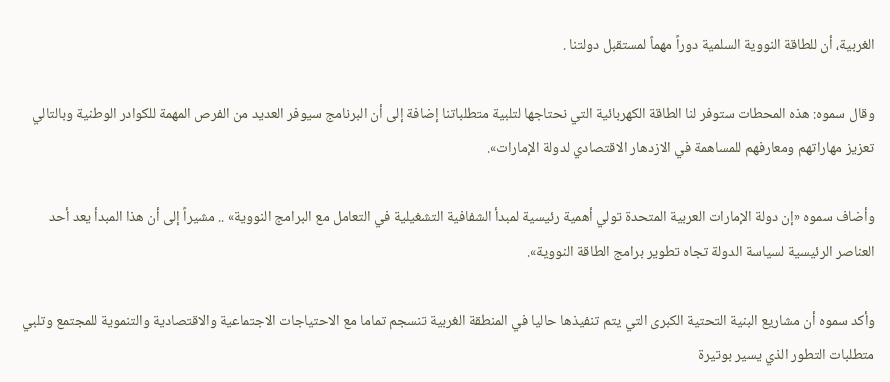الغربية، أن للطاقة النووية السلمية دوراً مهماً لمستقبل دولتنا .

وقال سموه: هذه المحطات ستوفر لنا الطاقة الكهربائية التي نحتاجها لتلبية متطلباتنا إضافة إلى أن البرنامج سيوفر العديد من الفرص المهمة للكوادر الوطنية وبالتالي تعزيز مهاراتهم ومعارفهم للمساهمة في الازدهار الاقتصادي لدولة الإمارات».

وأضاف سموه «إن دولة الإمارات العربية المتحدة تولي أهمية رئيسية لمبدأ الشفافية التشغيلية في التعامل مع البرامج النووية» .. مشيراً إلى أن هذا المبدأ يعد أحد العناصر الرئيسية لسياسة الدولة تجاه تطوير برامج الطاقة النووية».

وأكد سموه أن مشاريع البنية التحتية الكبرى التي يتم تنفيذها حاليا في المنطقة الغربية تنسجم تماما مع الاحتياجات الاجتماعية والاقتصادية والتنموية للمجتمع وتلبي متطلبات التطور الذي يسير بوتيرة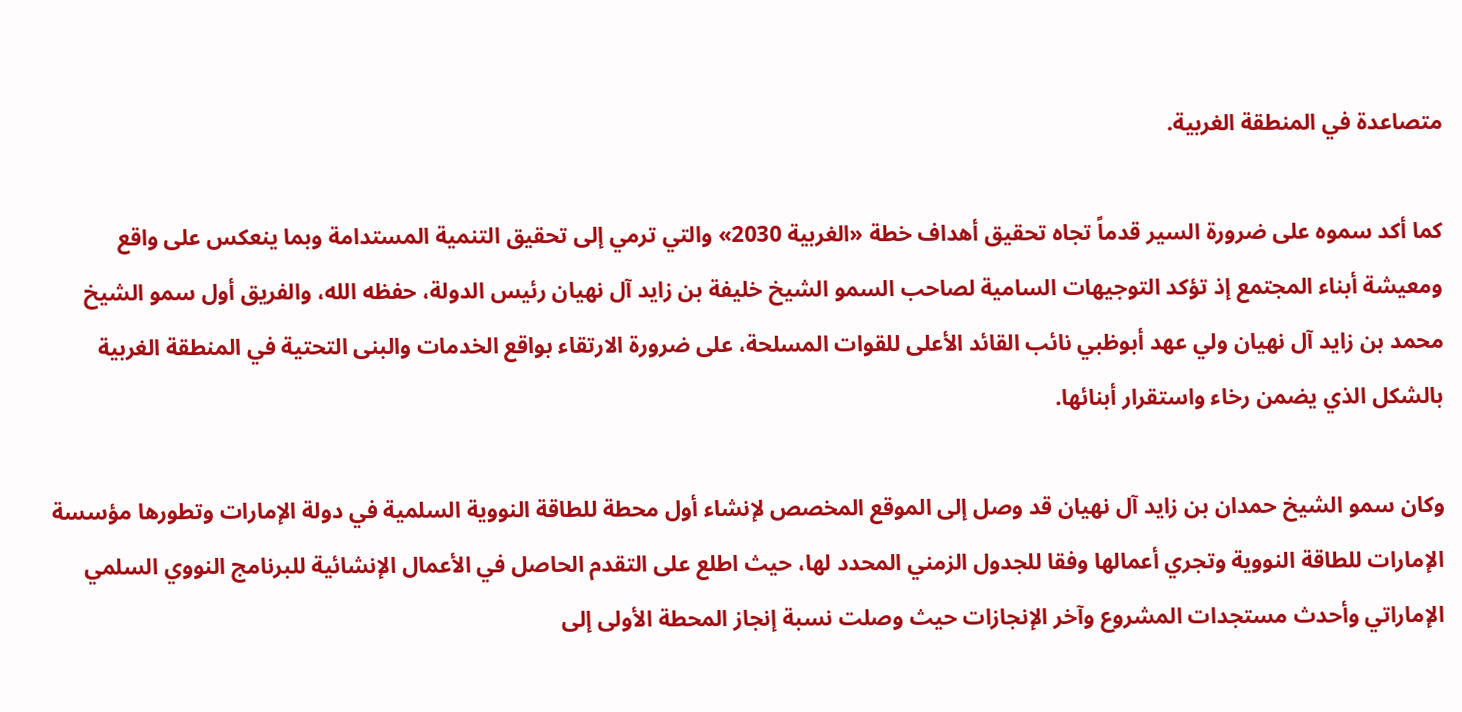متصاعدة في المنطقة الغربية.

كما أكد سموه على ضرورة السير قدماً تجاه تحقيق أهداف خطة «الغربية 2030» والتي ترمي إلى تحقيق التنمية المستدامة وبما ينعكس على واقع ومعيشة أبناء المجتمع إذ تؤكد التوجيهات السامية لصاحب السمو الشيخ خليفة بن زايد آل نهيان رئيس الدولة، حفظه الله، والفريق أول سمو الشيخ محمد بن زايد آل نهيان ولي عهد أبوظبي نائب القائد الأعلى للقوات المسلحة، على ضرورة الارتقاء بواقع الخدمات والبنى التحتية في المنطقة الغربية بالشكل الذي يضمن رخاء واستقرار أبنائها.

وكان سمو الشيخ حمدان بن زايد آل نهيان قد وصل إلى الموقع المخصص لإنشاء أول محطة للطاقة النووية السلمية في دولة الإمارات وتطورها مؤسسة الإمارات للطاقة النووية وتجري أعمالها وفقا للجدول الزمني المحدد لها، حيث اطلع على التقدم الحاصل في الأعمال الإنشائية للبرنامج النووي السلمي الإماراتي وأحدث مستجدات المشروع وآخر الإنجازات حيث وصلت نسبة إنجاز المحطة الأولى إلى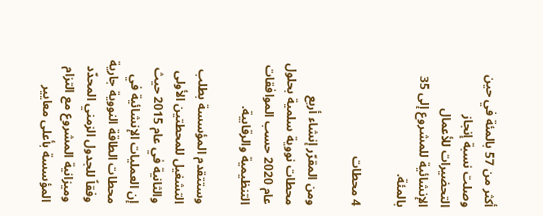أكثر من 57 بالمئة في حين وصلت نسبة إنجاز التحضيرات للأعمال الإنشائية للمشروع إلى 35 بالمئة.

4 محطات

ومن المقرّر إنشاء أربع محطات نووية سلمية بحلول عام 2020 حسب الموافقات التنظيمية والرقابية.

وستتقدم المؤسسة بطلب التشغيل للمحطتين الأولى والثانية في عام 2015 حيث إن العمليات الإنشائية في محطات الطاقة النووية جارية وفقاً للجدول الزمني المحدّد وميزانية المشروع مع التزام المؤسسة بأعلى معايير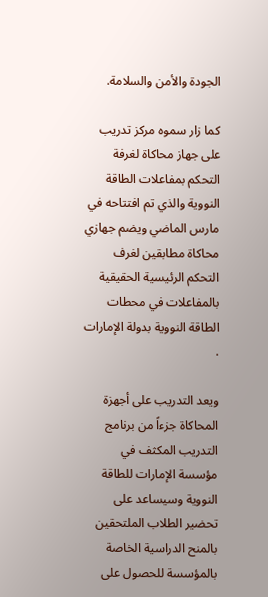الجودة والأمن والسلامة.

كما زار سموه مركز تدريب على جهاز محاكاة لغرفة التحكم بمفاعلات الطاقة النووية والذي تم افتتاحه في مارس الماضي ويضم جهازي محاكاة مطابقين لغرف التحكم الرئيسية الحقيقية بالمفاعلات في محطات الطاقة النووية بدولة الإمارات .

ويعد التدريب على أجهزة المحاكاة جزءاً من برنامج التدريب المكثف في مؤسسة الإمارات للطاقة النووية وسيساعد على تحضير الطلاب الملتحقين بالمنح الدراسية الخاصة بالمؤسسة للحصول على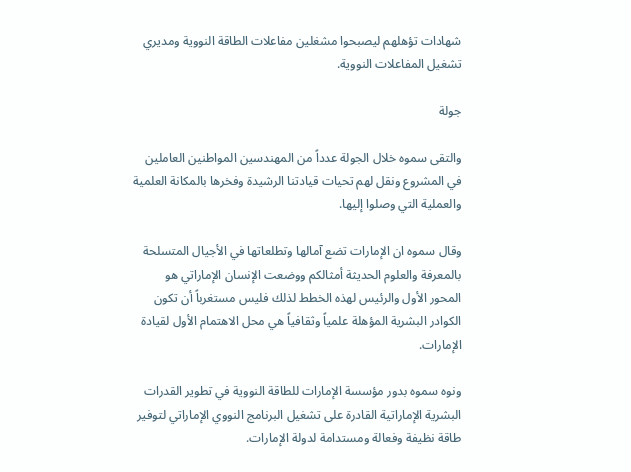شهادات تؤهلهم ليصبحوا مشغلين مفاعلات الطاقة النووية ومديري تشغيل المفاعلات النووية.

جولة

والتقى سموه خلال الجولة عدداً من المهندسين المواطنين العاملين في المشروع ونقل لهم تحيات قيادتنا الرشيدة وفخرها بالمكانة العلمية والعملية التي وصلوا إليها.

وقال سموه ان الإمارات تضع آمالها وتطلعاتها في الأجيال المتسلحة بالمعرفة والعلوم الحديثة أمثالكم ووضعت الإنسان الإماراتي هو المحور الأول والرئيس لهذه الخطط لذلك فليس مستغرباً أن تكون الكوادر البشرية المؤهلة علمياً وثقافياً هي محل الاهتمام الأول لقيادة الإمارات.

ونوه سموه بدور مؤسسة الإمارات للطاقة النووية في تطوير القدرات البشرية الإماراتية القادرة على تشغيل البرنامج النووي الإماراتي لتوفير طاقة نظيفة وفعالة ومستدامة لدولة الإمارات.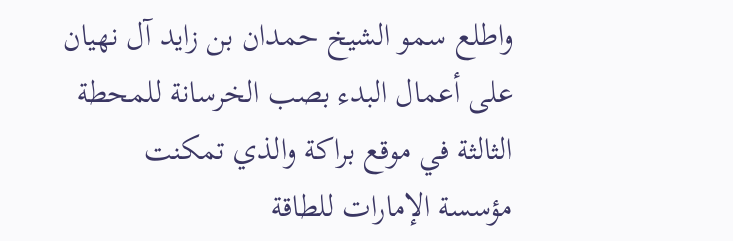واطلع سمو الشيخ حمدان بن زايد آل نهيان على أعمال البدء بصب الخرسانة للمحطة الثالثة في موقع براكة والذي تمكنت مؤسسة الإمارات للطاقة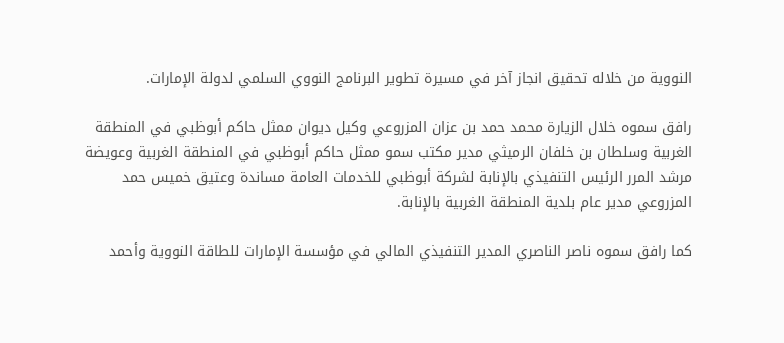النووية من خلاله تحقيق انجاز آخر في مسيرة تطوير البرنامج النووي السلمي لدولة الإمارات.

رافق سموه خلال الزيارة محمد حمد بن عزان المزروعي وكيل ديوان ممثل حاكم أبوظبي في المنطقة الغربية وسلطان بن خلفان الرميثي مدير مكتب سمو ممثل حاكم أبوظبي في المنطقة الغربية وعويضة مرشد المرر الرئيس التنفيذي بالإنابة لشركة أبوظبي للخدمات العامة مساندة وعتيق خميس حمد المزروعي مدير عام بلدية المنطقة الغربية بالإنابة.

كما رافق سموه ناصر الناصري المدير التنفيذي المالي في مؤسسة الإمارات للطاقة النووية وأحمد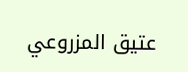عتيق المزروعي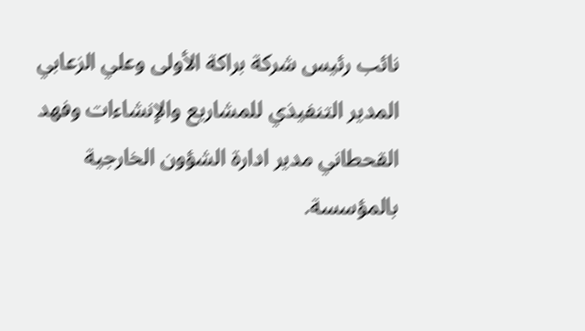نائب رئيس شركة براكة الأولى وعلي الزعابي المدير التنفيذي للمشاريع والإنشاءات وفهد القحطاني مدير ادارة الشؤون الخارجية بالمؤسسة.